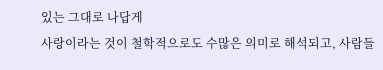있는 그대로 나답게
사랑이라는 것이 철학적으로도 수많은 의미로 해석되고, 사람들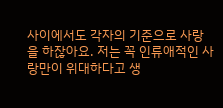사이에서도 각자의 기준으로 사랑을 하잖아요. 저는 꼭 인류애적인 사랑만이 위대하다고 생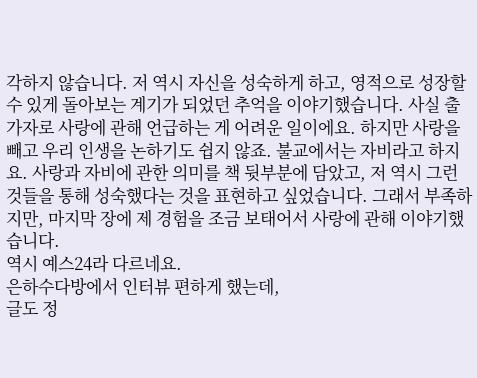각하지 않습니다. 저 역시 자신을 성숙하게 하고, 영적으로 성장할 수 있게 돌아보는 계기가 되었던 추억을 이야기했습니다. 사실 출가자로 사랑에 관해 언급하는 게 어려운 일이에요. 하지만 사랑을 빼고 우리 인생을 논하기도 쉽지 않죠. 불교에서는 자비라고 하지요. 사랑과 자비에 관한 의미를 책 뒷부분에 담았고, 저 역시 그런 것들을 통해 성숙했다는 것을 표현하고 싶었습니다. 그래서 부족하지만, 마지막 장에 제 경험을 조금 보태어서 사랑에 관해 이야기했습니다.
역시 예스24라 다르네요.
은하수다방에서 인터뷰 편하게 했는데,
글도 정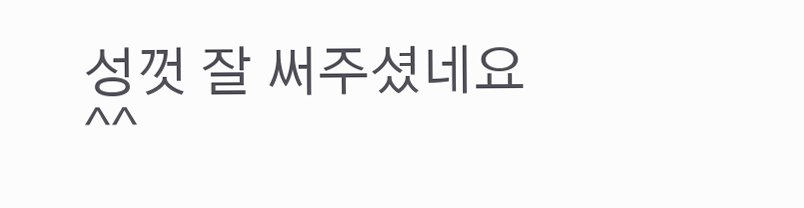성껏 잘 써주셨네요 ^^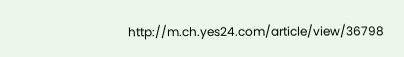http://m.ch.yes24.com/article/view/36798